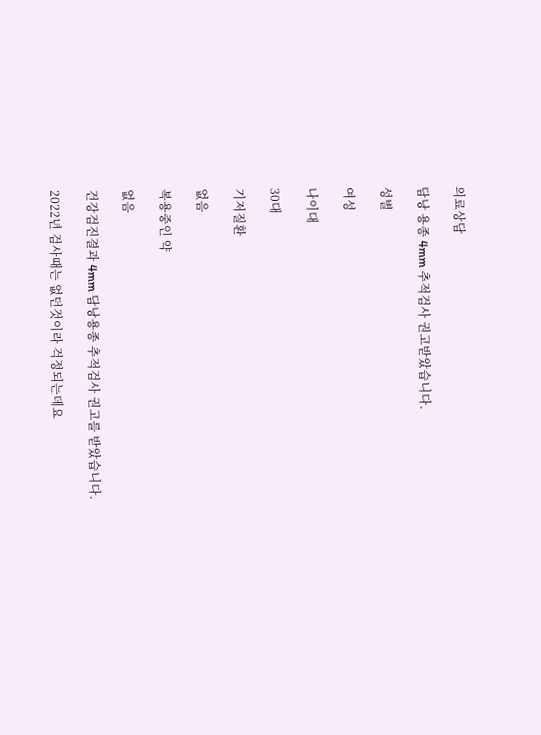의료상담

담낭 용종 4mm 추적검사 권고받았습니다.

성별

여성

나이대

30대

기저질환

없음

복용중인 약

없음

건강검진결과 4mm 담낭용종 추적검사 권고를 받았습니다.

2022년 검사때는 없던것이라 걱정되는데요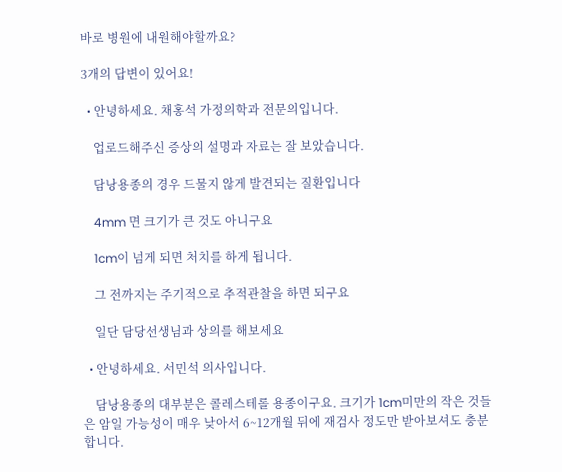바로 병원에 내원해야할까요?

3개의 답변이 있어요!

  • 안녕하세요. 채홍석 가정의학과 전문의입니다.

    업로드해주신 증상의 설명과 자료는 잘 보았습니다.

    담낭용종의 경우 드물지 않게 발견되는 질환입니다

    4mm 면 크기가 큰 것도 아니구요

    1cm이 넘게 되면 처치를 하게 됩니다.

    그 전까지는 주기적으로 추적관찰을 하면 되구요

    일단 담당선생님과 상의를 해보세요

  • 안녕하세요. 서민석 의사입니다.

    담낭용종의 대부분은 콜레스테롤 용종이구요. 크기가 1cm미만의 작은 것들은 암일 가능성이 매우 낮아서 6~12개월 뒤에 재검사 정도만 받아보셔도 충분합니다.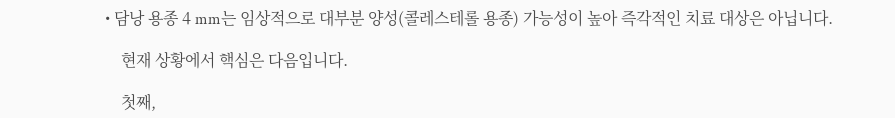• 담낭 용종 4 mm는 임상적으로 대부분 양성(콜레스테롤 용종) 가능성이 높아 즉각적인 치료 대상은 아닙니다.

    현재 상황에서 핵심은 다음입니다.

    첫째,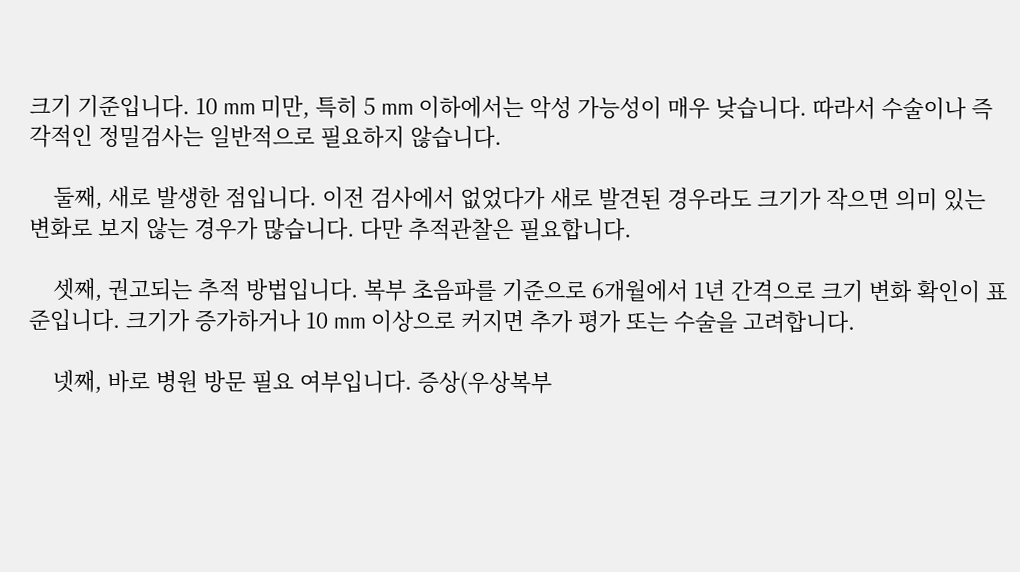크기 기준입니다. 10 mm 미만, 특히 5 mm 이하에서는 악성 가능성이 매우 낮습니다. 따라서 수술이나 즉각적인 정밀검사는 일반적으로 필요하지 않습니다.

    둘째, 새로 발생한 점입니다. 이전 검사에서 없었다가 새로 발견된 경우라도 크기가 작으면 의미 있는 변화로 보지 않는 경우가 많습니다. 다만 추적관찰은 필요합니다.

    셋째, 권고되는 추적 방법입니다. 복부 초음파를 기준으로 6개월에서 1년 간격으로 크기 변화 확인이 표준입니다. 크기가 증가하거나 10 mm 이상으로 커지면 추가 평가 또는 수술을 고려합니다.

    넷째, 바로 병원 방문 필요 여부입니다. 증상(우상복부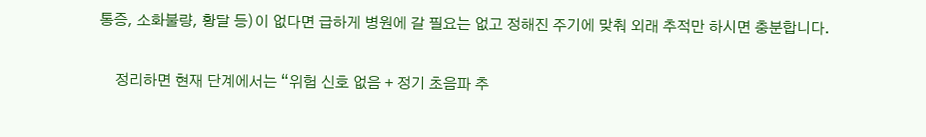통증, 소화불량, 황달 등)이 없다면 급하게 병원에 갈 필요는 없고 정해진 주기에 맞춰 외래 추적만 하시면 충분합니다.

    정리하면 현재 단계에서는 “위험 신호 없음 + 정기 초음파 추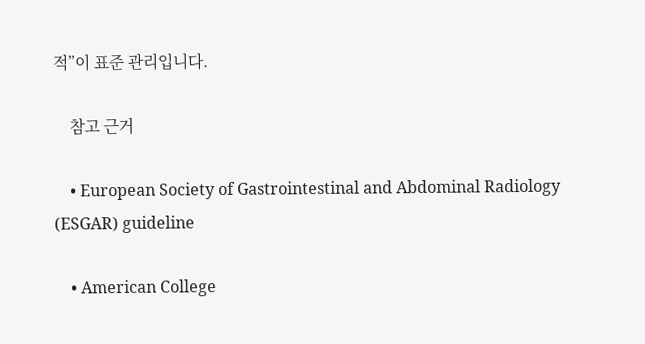적”이 표준 관리입니다.

    참고 근거

    • European Society of Gastrointestinal and Abdominal Radiology (ESGAR) guideline

    • American College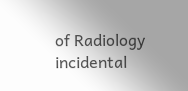of Radiology incidental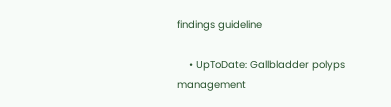findings guideline

    • UpToDate: Gallbladder polyps management